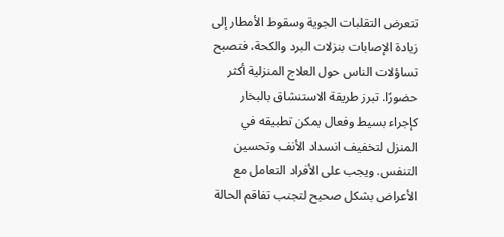تتعرض التقلبات الجوية وسقوط الأمطار إلى زيادة الإصابات بنزلات البرد والكحة، فتصبح تساؤلات الناس حول العلاج المنزلية أكثر حضورًا. تبرز طريقة الاستنشاق بالبخار كإجراء بسيط وفعال يمكن تطبيقه في المنزل لتخفيف انسداد الأنف وتحسين التنفس. ويجب على الأفراد التعامل مع الأعراض بشكل صحيح لتجنب تفاقم الحالة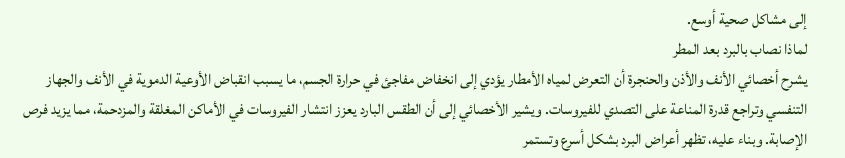إلى مشاكل صحية أوسع.
لماذا نصاب بالبرد بعد المطر
يشرح أخصائي الأنف والأذن والحنجرة أن التعرض لمياه الأمطار يؤدي إلى انخفاض مفاجئ في حرارة الجسم، ما يسبب انقباض الأوعية الدموية في الأنف والجهاز التنفسي وتراجع قدرة المناعة على التصدي للفيروسات. ويشير الأخصائي إلى أن الطقس البارد يعزز انتشار الفيروسات في الأماكن المغلقة والمزدحمة، مما يزيد فرص الإصابة. وبناء عليه، تظهر أعراض البرد بشكل أسرع وتستمر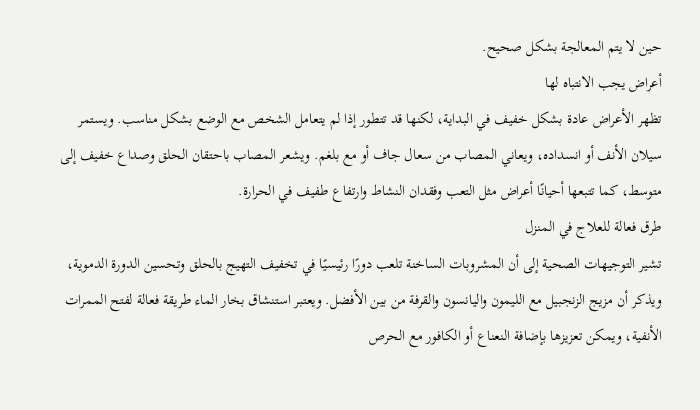حين لا يتم المعالجة بشكل صحيح.
أعراض يجب الانتباه لها
تظهر الأعراض عادة بشكل خفيف في البداية، لكنها قد تتطور إذا لم يتعامل الشخص مع الوضع بشكل مناسب. ويستمر سيلان الأنف أو انسداده، ويعاني المصاب من سعال جاف أو مع بلغم. ويشعر المصاب باحتقان الحلق وصداع خفيف إلى متوسط، كما تتبعها أحيانًا أعراض مثل التعب وفقدان النشاط وارتفاع طفيف في الحرارة.
طرق فعالة للعلاج في المنزل
تشير التوجيهات الصحية إلى أن المشروبات الساخنة تلعب دورًا رئيسيًا في تخفيف التهيج بالحلق وتحسين الدورة الدموية، ويذكر أن مزيج الزنجبيل مع الليمون واليانسون والقرفة من بين الأفضل. ويعتبر استنشاق بخار الماء طريقة فعالة لفتح الممرات الأنفية، ويمكن تعزيزها بإضافة النعناع أو الكافور مع الحرص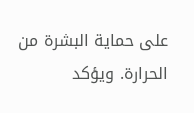على حماية البشرة من الحرارة. ويؤكد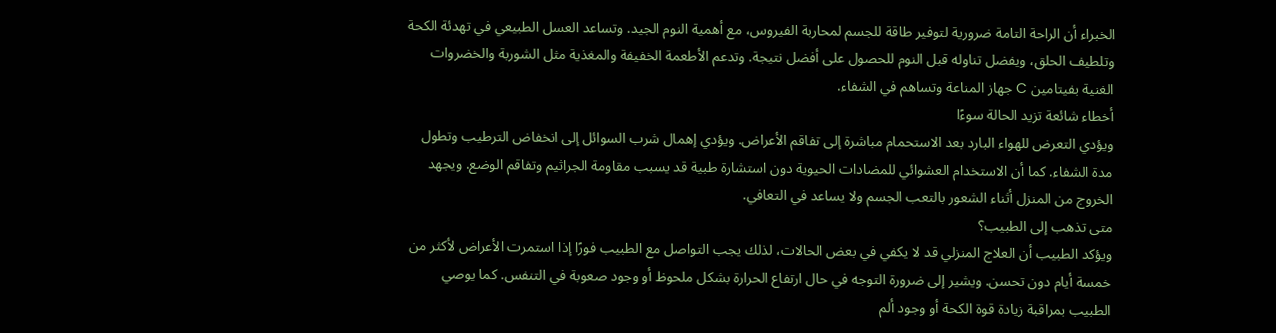الخبراء أن الراحة التامة ضرورية لتوفير طاقة للجسم لمحاربة الفيروس، مع أهمية النوم الجيد. وتساعد العسل الطبيعي في تهدئة الكحة وتلطيف الحلق، ويفضل تناوله قبل النوم للحصول على أفضل نتيجة. وتدعم الأطعمة الخفيفة والمغذية مثل الشوربة والخضروات الغنية بفيتامين C جهاز المناعة وتساهم في الشفاء.
أخطاء شائعة تزيد الحالة سوءًا
ويؤدي التعرض للهواء البارد بعد الاستحمام مباشرة إلى تفاقم الأعراض. ويؤدي إهمال شرب السوائل إلى انخفاض الترطيب وتطول مدة الشفاء. كما أن الاستخدام العشوائي للمضادات الحيوية دون استشارة طبية قد يسبب مقاومة الجراثيم وتفاقم الوضع. ويجهد الخروج من المنزل أثناء الشعور بالتعب الجسم ولا يساعد في التعافي.
متى تذهب إلى الطبيب؟
ويؤكد الطبيب أن العلاج المنزلي قد لا يكفي في بعض الحالات، لذلك يجب التواصل مع الطبيب فورًا إذا استمرت الأعراض لأكثر من خمسة أيام دون تحسن. ويشير إلى ضرورة التوجه في حال ارتفاع الحرارة بشكل ملحوظ أو وجود صعوبة في التنفس. كما يوصي الطبيب بمراقبة زيادة قوة الكحة أو وجود ألم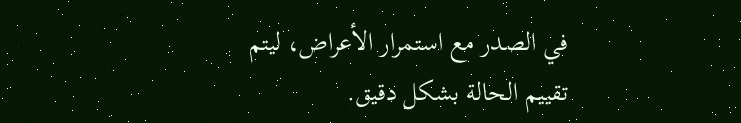في الصدر مع استمرار الأعراض، ليتم تقييم الحالة بشكل دقيق.